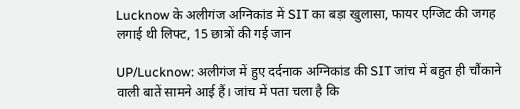Lucknow के अलीगंज अग्निकांड में SIT का बड़ा खुलासा, फायर एग्जिट की जगह लगाई थी लिफ्ट, 15 छात्रों की गई जान

UP/Lucknow: अलीगंज में हुए दर्दनाक अग्निकांड की SIT जांच में बहुत ही चौंकाने वाली बातें सामने आई हैं। जांच में पता चला है कि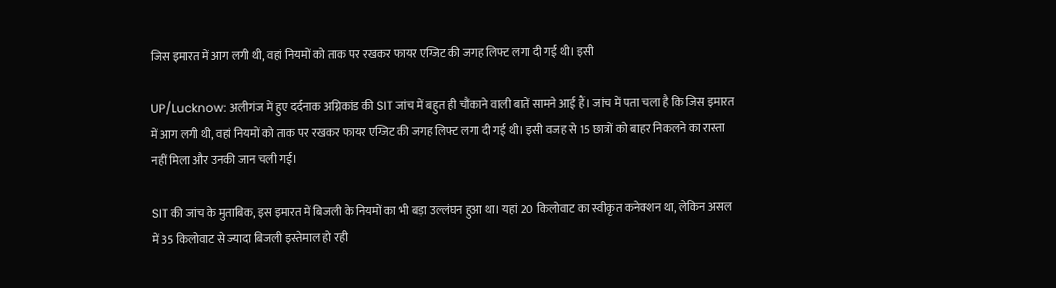जिस इमारत में आग लगी थी, वहां नियमों को ताक पर रखकर फायर एग्जिट की जगह लिफ्ट लगा दी गई थी। इसी

UP/Lucknow: अलीगंज में हुए दर्दनाक अग्निकांड की SIT जांच में बहुत ही चौंकाने वाली बातें सामने आई हैं। जांच में पता चला है कि जिस इमारत में आग लगी थी, वहां नियमों को ताक पर रखकर फायर एग्जिट की जगह लिफ्ट लगा दी गई थी। इसी वजह से 15 छात्रों को बाहर निकलने का रास्ता नहीं मिला और उनकी जान चली गई।

SIT की जांच के मुताबिक, इस इमारत में बिजली के नियमों का भी बड़ा उल्लंघन हुआ था। यहां 20 किलोवाट का स्वीकृत कनेक्शन था, लेकिन असल में 35 किलोवाट से ज्यादा बिजली इस्तेमाल हो रही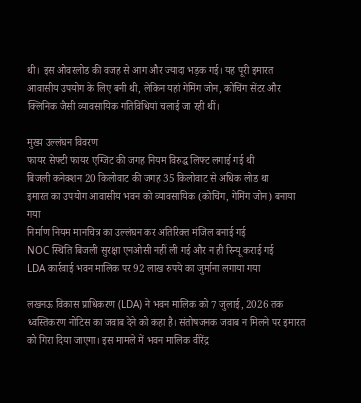थी। इस ओवरलोड की वजह से आग और ज्यादा भड़क गई। यह पूरी इमारत आवासीय उपयोग के लिए बनी थी, लेकिन यहां गेमिंग जोन, कोचिंग सेंटर और क्लिनिक जैसी व्यावसायिक गतिविधियां चलाई जा रही थीं।

मुख्य उल्लंघन विवरण
फायर सेफ्टी फायर एग्जिट की जगह नियम विरुद्ध लिफ्ट लगाई गई थी
बिजली कनेक्शन 20 किलोवाट की जगह 35 किलोवाट से अधिक लोड था
इमारत का उपयोग आवासीय भवन को व्यावसायिक (कोचिंग, गेमिंग जोन) बनाया गया
निर्माण नियम मानचित्र का उल्लंघन कर अतिरिक्त मंजिल बनाई गई
NOC स्थिति बिजली सुरक्षा एनओसी नहीं ली गई और न ही रिन्यू कराई गई
LDA कार्रवाई भवन मालिक पर 92 लाख रुपये का जुर्माना लगाया गया

लखनऊ विकास प्राधिकरण (LDA) ने भवन मालिक को 7 जुलाई, 2026 तक ध्वस्तिकरण नोटिस का जवाब देने को कहा है। संतोषजनक जवाब न मिलने पर इमारत को गिरा दिया जाएगा। इस मामले में भवन मालिक वीरेंद्र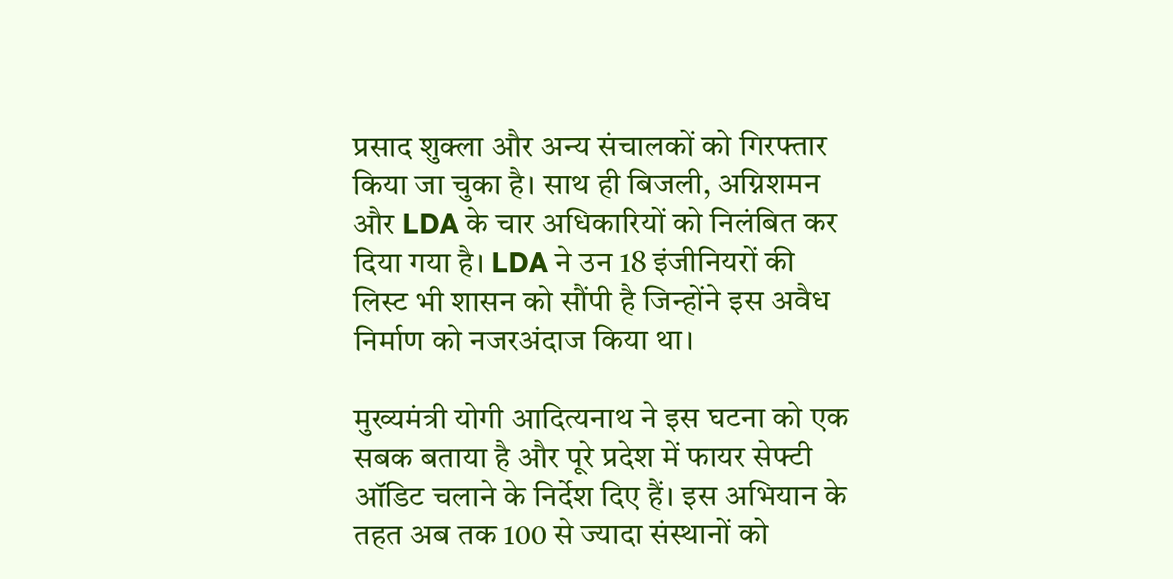प्रसाद शुक्ला और अन्य संचालकों को गिरफ्तार किया जा चुका है। साथ ही बिजली, अग्निशमन और LDA के चार अधिकारियों को निलंबित कर दिया गया है। LDA ने उन 18 इंजीनियरों की लिस्ट भी शासन को सौंपी है जिन्होंने इस अवैध निर्माण को नजरअंदाज किया था।

मुख्यमंत्री योगी आदित्यनाथ ने इस घटना को एक सबक बताया है और पूरे प्रदेश में फायर सेफ्टी ऑडिट चलाने के निर्देश दिए हैं। इस अभियान के तहत अब तक 100 से ज्यादा संस्थानों को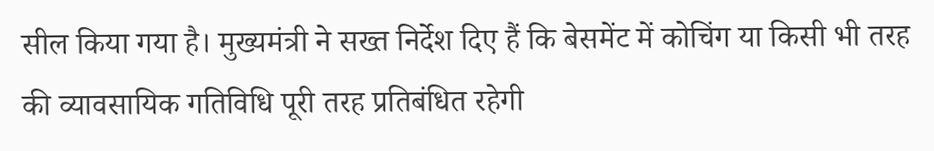सील किया गया है। मुख्यमंत्री ने सख्त निर्देश दिए हैं कि बेसमेंट में कोचिंग या किसी भी तरह की व्यावसायिक गतिविधि पूरी तरह प्रतिबंधित रहेगी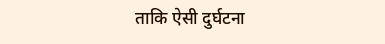ताकि ऐसी दुर्घटना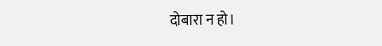दोबारा न हो।